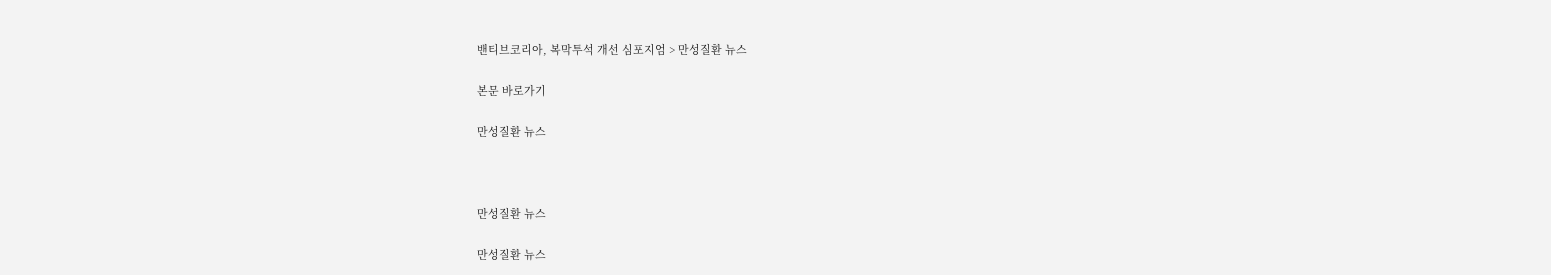밴티브코리아, 복막투석 개선 심포지엄 > 만성질환 뉴스

본문 바로가기

만성질환 뉴스



만성질환 뉴스

만성질환 뉴스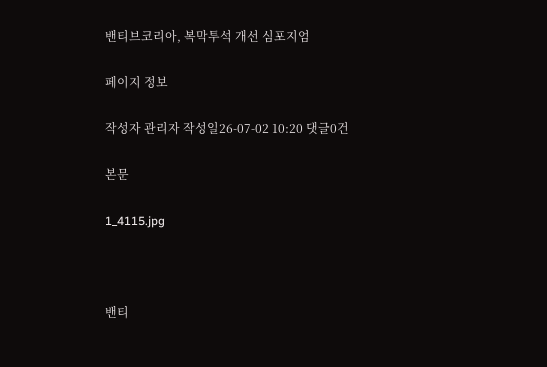밴티브코리아, 복막투석 개선 심포지엄

페이지 정보

작성자 관리자 작성일26-07-02 10:20 댓글0건

본문

1_4115.jpg



밴티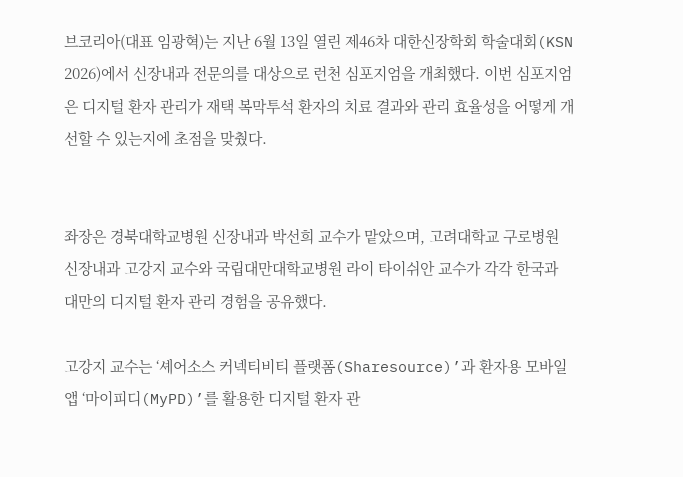브코리아(대표 임광혁)는 지난 6월 13일 열린 제46차 대한신장학회 학술대회(KSN 2026)에서 신장내과 전문의를 대상으로 런천 심포지엄을 개최했다. 이번 심포지엄은 디지털 환자 관리가 재택 복막투석 환자의 치료 결과와 관리 효율성을 어떻게 개선할 수 있는지에 초점을 맞췄다.


좌장은 경북대학교병원 신장내과 박선희 교수가 맡았으며, 고려대학교 구로병원 신장내과 고강지 교수와 국립대만대학교병원 라이 타이쉬안 교수가 각각 한국과 대만의 디지털 환자 관리 경험을 공유했다.

고강지 교수는 ‘셰어소스 커넥티비티 플랫폼(Sharesource)’과 환자용 모바일 앱 ‘마이피디(MyPD)’를 활용한 디지털 환자 관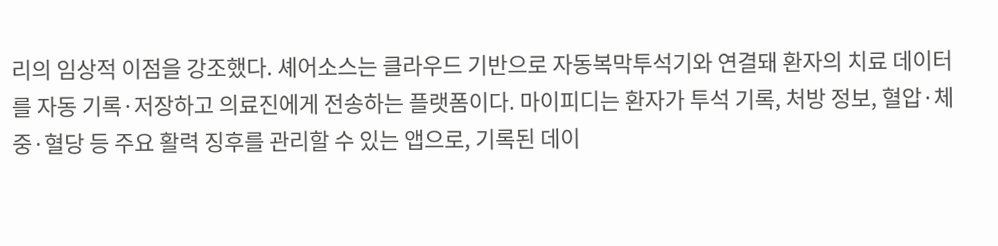리의 임상적 이점을 강조했다. 셰어소스는 클라우드 기반으로 자동복막투석기와 연결돼 환자의 치료 데이터를 자동 기록·저장하고 의료진에게 전송하는 플랫폼이다. 마이피디는 환자가 투석 기록, 처방 정보, 혈압·체중·혈당 등 주요 활력 징후를 관리할 수 있는 앱으로, 기록된 데이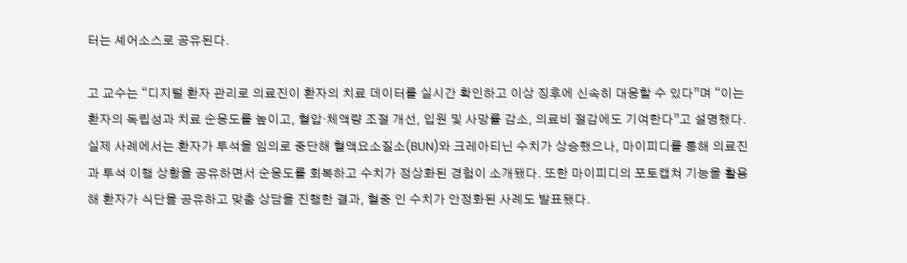터는 셰어소스로 공유된다.

고 교수는 “디지털 환자 관리로 의료진이 환자의 치료 데이터를 실시간 확인하고 이상 징후에 신속히 대응할 수 있다”며 “이는 환자의 독립성과 치료 순응도를 높이고, 혈압·체액량 조절 개선, 입원 및 사망률 감소, 의료비 절감에도 기여한다”고 설명했다. 실제 사례에서는 환자가 투석을 임의로 중단해 혈액요소질소(BUN)와 크레아티닌 수치가 상승했으나, 마이피디를 통해 의료진과 투석 이행 상황을 공유하면서 순응도를 회복하고 수치가 정상화된 경험이 소개됐다. 또한 마이피디의 포토캡쳐 기능을 활용해 환자가 식단을 공유하고 맞춤 상담을 진행한 결과, 혈중 인 수치가 안정화된 사례도 발표됐다.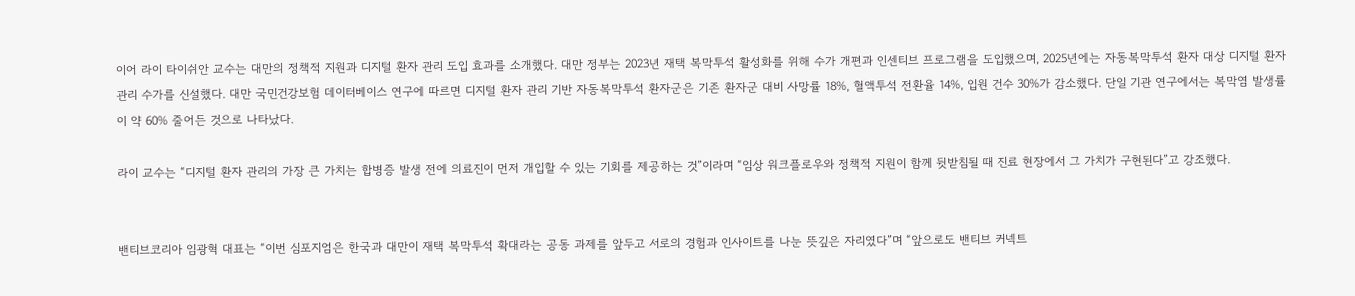이어 라이 타이쉬안 교수는 대만의 정책적 지원과 디지털 환자 관리 도입 효과를 소개했다. 대만 정부는 2023년 재택 복막투석 활성화를 위해 수가 개편과 인센티브 프로그램을 도입했으며, 2025년에는 자동복막투석 환자 대상 디지털 환자 관리 수가를 신설했다. 대만 국민건강보험 데이터베이스 연구에 따르면 디지털 환자 관리 기반 자동복막투석 환자군은 기존 환자군 대비 사망률 18%, 혈액투석 전환율 14%, 입원 건수 30%가 감소했다. 단일 기관 연구에서는 복막염 발생률이 약 60% 줄어든 것으로 나타났다.

라이 교수는 “디지털 환자 관리의 가장 큰 가치는 합병증 발생 전에 의료진이 먼저 개입할 수 있는 기회를 제공하는 것”이라며 “임상 워크플로우와 정책적 지원이 함께 뒷받침될 때 진료 현장에서 그 가치가 구현된다”고 강조했다.


밴티브코리아 임광혁 대표는 “이번 심포지엄은 한국과 대만이 재택 복막투석 확대라는 공동 과제를 앞두고 서로의 경험과 인사이트를 나눈 뜻깊은 자리였다”며 “앞으로도 밴티브 커넥트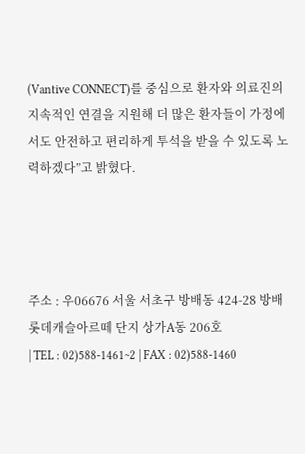(Vantive CONNECT)를 중심으로 환자와 의료진의 지속적인 연결을 지원해 더 많은 환자들이 가정에서도 안전하고 편리하게 투석을 받을 수 있도록 노력하겠다”고 밝혔다.




주소 : 우06676 서울 서초구 방배동 424-28 방배롯데캐슬아르떼 단지 상가A동 206호
| TEL : 02)588-1461~2 | FAX : 02)588-1460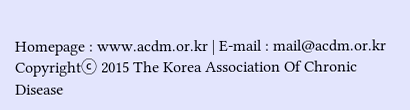Homepage : www.acdm.or.kr | E-mail : mail@acdm.or.kr
Copyrightⓒ 2015 The Korea Association Of Chronic Disease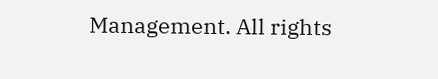Management. All rights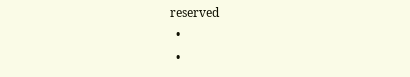reserved
  •
  •